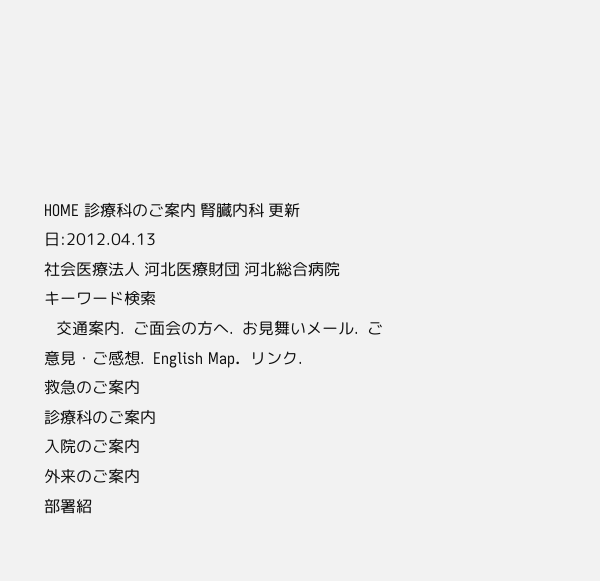HOME 診療科のご案内 腎臓内科 更新日:2012.04.13
社会医療法人 河北医療財団 河北総合病院
キーワード検索
   交通案内.  ご面会の方へ.  お見舞いメール.  ご意見・ご感想.  English Map.  リンク.
救急のご案内
診療科のご案内
入院のご案内
外来のご案内
部署紹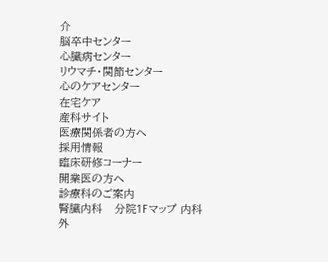介
脳卒中センター
心臓病センター
リウマチ・関節センター
心のケアセンター
在宅ケア
産科サイト
医療関係者の方へ
採用情報
臨床研修コーナー
開業医の方へ
診療科のご案内
腎臓内科   分院1Fマップ 内科
外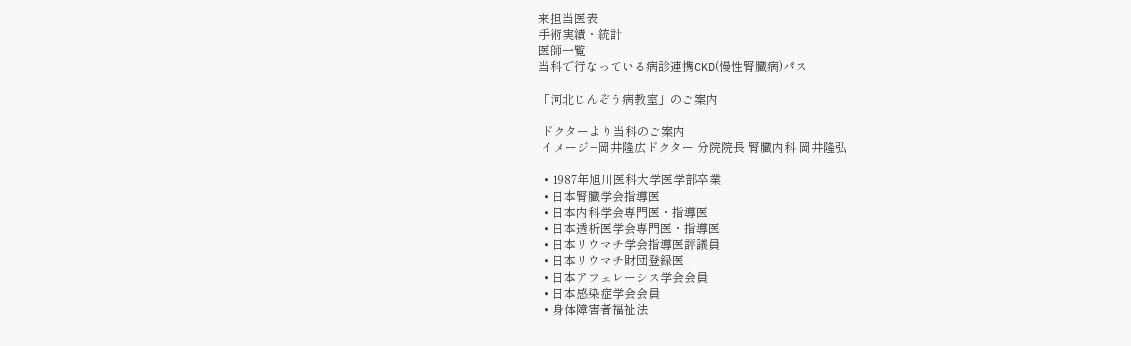来担当医表
手術実績・統計
医師一覧
当科で行なっている病診連携CKD(慢性腎臓病)パス

「河北じんぞう病教室」のご案内

 ドクターより当科のご案内
 イメージ−岡井隆広ドクター 分院院長 腎臓内科 岡井隆弘

  • 1987年旭川医科大学医学部卒業
  • 日本腎臓学会指導医
  • 日本内科学会専門医・指導医
  • 日本透析医学会専門医・指導医
  • 日本リウマチ学会指導医評議員
  • 日本リウマチ財団登録医
  • 日本アフェレーシス学会会員
  • 日本感染症学会会員
  • 身体障害者福祉法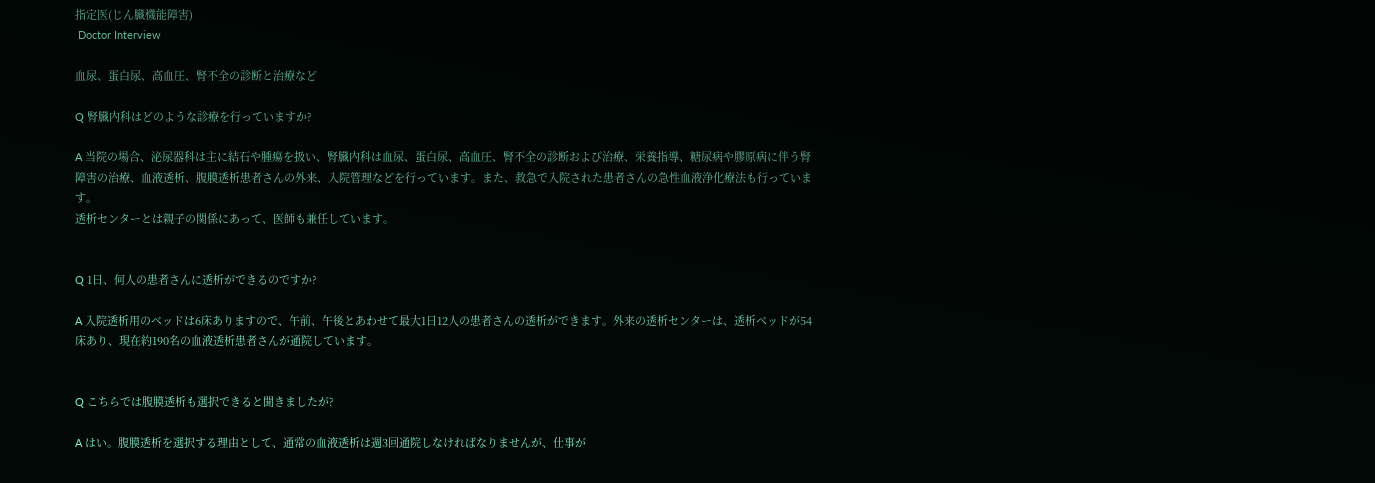指定医(じん臓機能障害)
 Doctor Interview

血尿、蛋白尿、高血圧、腎不全の診断と治療など

Q 腎臓内科はどのような診療を行っていますか?

A 当院の場合、泌尿器科は主に結石や腫瘍を扱い、腎臓内科は血尿、蛋白尿、高血圧、腎不全の診断および治療、栄養指導、糖尿病や膠原病に伴う腎障害の治療、血液透析、腹膜透析患者さんの外来、入院管理などを行っています。また、救急で入院された患者さんの急性血液浄化療法も行っています。
透析センターとは親子の関係にあって、医師も兼任しています。


Q 1日、何人の患者さんに透析ができるのですか?

A 入院透析用のベッドは6床ありますので、午前、午後とあわせて最大1日12人の患者さんの透析ができます。外来の透析センターは、透析ベッドが54床あり、現在約190名の血液透析患者さんが通院しています。


Q こちらでは腹膜透析も選択できると聞きましたが?

A はい。腹膜透析を選択する理由として、通常の血液透析は週3回通院しなければなりませんが、仕事が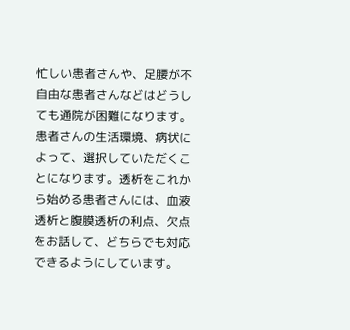忙しい患者さんや、足腰が不自由な患者さんなどはどうしても通院が困難になります。患者さんの生活環境、病状によって、選択していただくことになります。透析をこれから始める患者さんには、血液透析と腹膜透析の利点、欠点をお話して、どちらでも対応できるようにしています。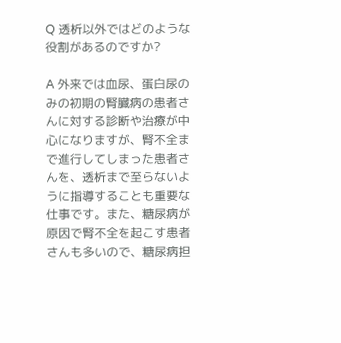Q 透析以外ではどのような役割があるのですか?

A 外来では血尿、蛋白尿のみの初期の腎臓病の患者さんに対する診断や治療が中心になりますが、腎不全まで進行してしまった患者さんを、透析まで至らないように指導することも重要な仕事です。また、糖尿病が原因で腎不全を起こす患者さんも多いので、糖尿病担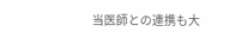当医師との連携も大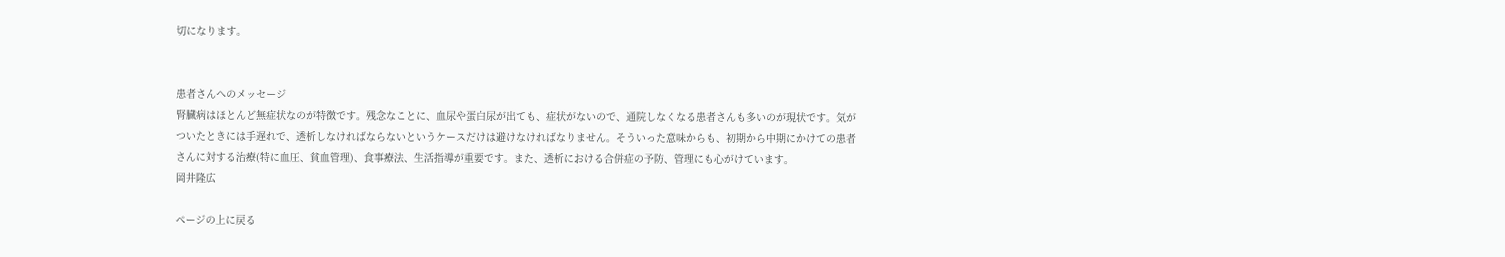切になります。


患者さんへのメッセージ
腎臓病はほとんど無症状なのが特徴です。残念なことに、血尿や蛋白尿が出ても、症状がないので、通院しなくなる患者さんも多いのが現状です。気がついたときには手遅れで、透析しなければならないというケースだけは避けなければなりません。そういった意味からも、初期から中期にかけての患者さんに対する治療(特に血圧、貧血管理)、食事療法、生活指導が重要です。また、透析における合併症の予防、管理にも心がけています。
岡井隆広

ページの上に戻る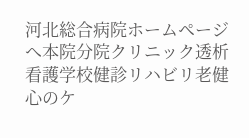河北総合病院ホームページへ本院分院クリニック透析看護学校健診リハビリ老健心のケ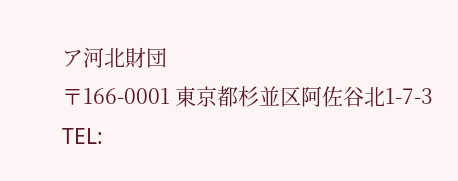ア河北財団
〒166-0001 東京都杉並区阿佐谷北1-7-3 TEL: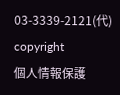03-3339-2121(代)
copyright
個人情報保護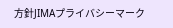方針JIMAプライバシーマーク